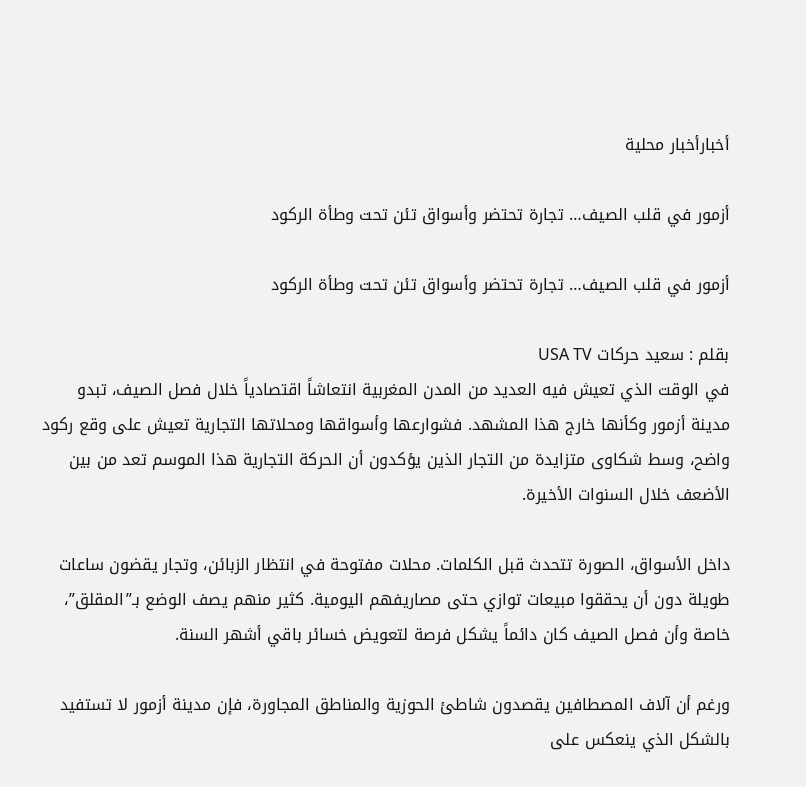أخبارأخبار محلية

أزمور في قلب الصيف… تجارة تحتضر وأسواق تئن تحت وطأة الركود

أزمور في قلب الصيف… تجارة تحتضر وأسواق تئن تحت وطأة الركود

بقلم : سعيد حركات USA TV
في الوقت الذي تعيش فيه العديد من المدن المغربية انتعاشاً اقتصادياً خلال فصل الصيف، تبدو مدينة أزمور وكأنها خارج هذا المشهد. فشوارعها وأسواقها ومحلاتها التجارية تعيش على وقع ركود واضح، وسط شكاوى متزايدة من التجار الذين يؤكدون أن الحركة التجارية هذا الموسم تعد من بين الأضعف خلال السنوات الأخيرة.

داخل الأسواق، الصورة تتحدث قبل الكلمات. محلات مفتوحة في انتظار الزبائن، وتجار يقضون ساعات طويلة دون أن يحققوا مبيعات توازي حتى مصاريفهم اليومية. كثير منهم يصف الوضع بـ”المقلق”، خاصة وأن فصل الصيف كان دائماً يشكل فرصة لتعويض خسائر باقي أشهر السنة.

ورغم أن آلاف المصطافين يقصدون شاطئ الحوزية والمناطق المجاورة، فإن مدينة أزمور لا تستفيد بالشكل الذي ينعكس على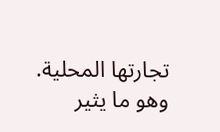تجارتها المحلية. وهو ما يثير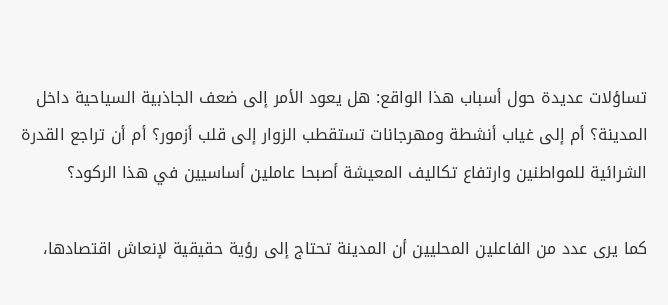تساؤلات عديدة حول أسباب هذا الواقع: هل يعود الأمر إلى ضعف الجاذبية السياحية داخل المدينة؟ أم إلى غياب أنشطة ومهرجانات تستقطب الزوار إلى قلب أزمور؟ أم أن تراجع القدرة الشرائية للمواطنين وارتفاع تكاليف المعيشة أصبحا عاملين أساسيين في هذا الركود؟

كما يرى عدد من الفاعلين المحليين أن المدينة تحتاج إلى رؤية حقيقية لإنعاش اقتصادها،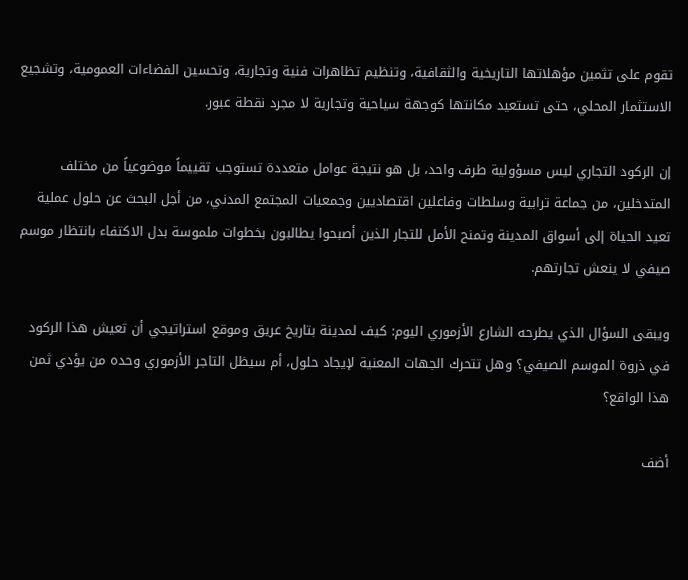تقوم على تثمين مؤهلاتها التاريخية والثقافية، وتنظيم تظاهرات فنية وتجارية، وتحسين الفضاءات العمومية، وتشجيع الاستثمار المحلي، حتى تستعيد مكانتها كوجهة سياحية وتجارية لا مجرد نقطة عبور.

إن الركود التجاري ليس مسؤولية طرف واحد، بل هو نتيجة عوامل متعددة تستوجب تقييماً موضوعياً من مختلف المتدخلين، من جماعة ترابية وسلطات وفاعلين اقتصاديين وجمعيات المجتمع المدني، من أجل البحث عن حلول عملية تعيد الحياة إلى أسواق المدينة وتمنح الأمل للتجار الذين أصبحوا يطالبون بخطوات ملموسة بدل الاكتفاء بانتظار موسم صيفي لا ينعش تجارتهم.

ويبقى السؤال الذي يطرحه الشارع الأزموري اليوم: كيف لمدينة بتاريخ عريق وموقع استراتيجي أن تعيش هذا الركود في ذروة الموسم الصيفي؟ وهل تتحرك الجهات المعنية لإيجاد حلول، أم سيظل التاجر الأزموري وحده من يؤدي ثمن هذا الواقع؟

أضف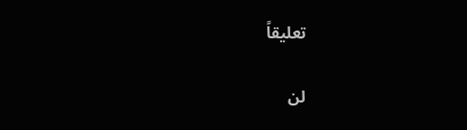تعليقاً

لن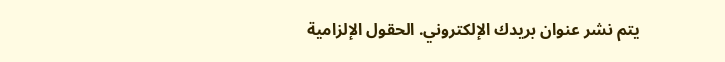يتم نشر عنوان بريدك الإلكتروني. الحقول الإلزامية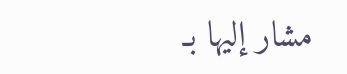مشار إليها بـ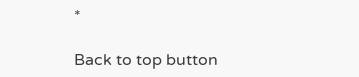*

Back to top button